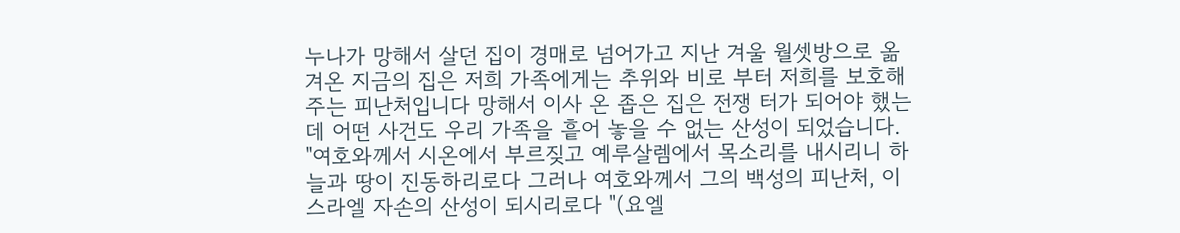누나가 망해서 살던 집이 경매로 넘어가고 지난 겨울 월셋방으로 옮겨온 지금의 집은 저희 가족에게는 추위와 비로 부터 저희를 보호해 주는 피난처입니다 망해서 이사 온 좁은 집은 전쟁 터가 되어야 했는데 어떤 사건도 우리 가족을 흩어 놓을 수 없는 산성이 되었습니다.
"여호와께서 시온에서 부르짖고 예루살렘에서 목소리를 내시리니 하늘과 땅이 진동하리로다 그러나 여호와께서 그의 백성의 피난처, 이스라엘 자손의 산성이 되시리로다 "(요엘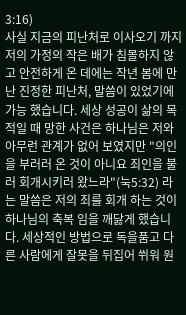3:16)
사실 지금의 피난처로 이사오기 까지 저의 가정의 작은 배가 침몰하지 않고 안전하게 온 데에는 작년 봄에 만난 진정한 피난처, 말씀이 있었기에 가능 했습니다. 세상 성공이 삶의 목적일 때 망한 사건은 하나님은 저와 아무런 관계가 없어 보였지만 "의인을 부러러 온 것이 아니요 죄인을 불러 회개시키러 왔느라"(눅5:32) 라는 말씀은 저의 죄를 회개 하는 것이 하나님의 축복 임을 깨닳게 했습니다. 세상적인 방법으로 독을품고 다른 사람에게 잘못을 뒤집어 쒸워 원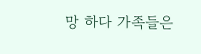망 하다 가족들은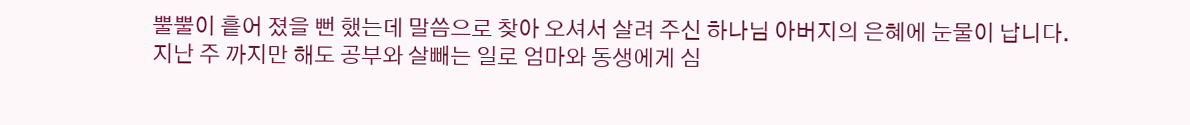뿔뿔이 흩어 졌을 뻔 했는데 말씀으로 찾아 오셔서 살려 주신 하나님 아버지의 은혜에 눈물이 납니다. 지난 주 까지만 해도 공부와 살빼는 일로 엄마와 동생에게 심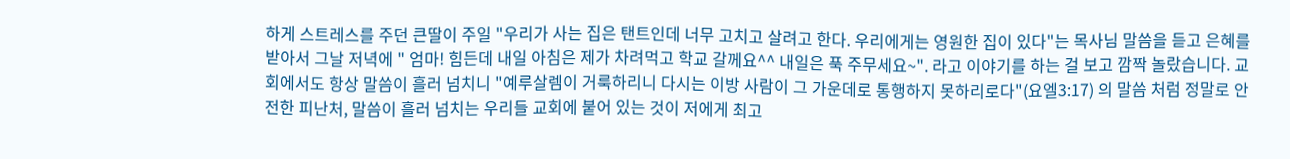하게 스트레스를 주던 큰딸이 주일 "우리가 사는 집은 탠트인데 너무 고치고 살려고 한다. 우리에게는 영원한 집이 있다"는 목사님 말씀을 듣고 은혜를 받아서 그날 저녁에 " 엄마! 힘든데 내일 아침은 제가 차려먹고 학교 갈께요^^ 내일은 푹 주무세요~". 라고 이야기를 하는 걸 보고 깜짝 놀랐습니다. 교회에서도 항상 말씀이 흘러 넘치니 "예루살렘이 거룩하리니 다시는 이방 사람이 그 가운데로 통행하지 못하리로다"(요엘3:17) 의 말씀 처럼 정말로 안전한 피난처, 말씀이 흘러 넘치는 우리들 교회에 붙어 있는 것이 저에게 최고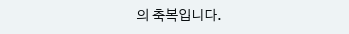의 축복입니다.